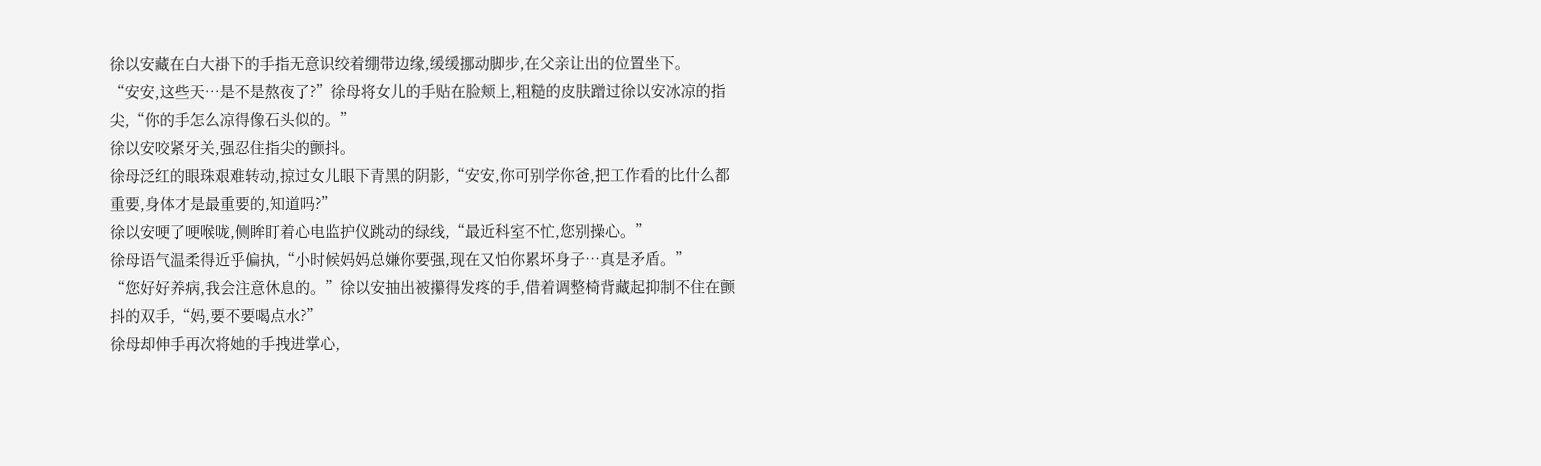徐以安藏在白大褂下的手指无意识绞着绷带边缘,缓缓挪动脚步,在父亲让出的位置坐下。
“安安,这些天…是不是熬夜了?”徐母将女儿的手贴在脸颊上,粗糙的皮肤蹭过徐以安冰凉的指尖,“你的手怎么凉得像石头似的。”
徐以安咬紧牙关,强忍住指尖的颤抖。
徐母泛红的眼珠艰难转动,掠过女儿眼下青黑的阴影,“安安,你可别学你爸,把工作看的比什么都重要,身体才是最重要的,知道吗?”
徐以安哽了哽喉咙,侧眸盯着心电监护仪跳动的绿线,“最近科室不忙,您别操心。”
徐母语气温柔得近乎偏执,“小时候妈妈总嫌你要强,现在又怕你累坏身子…真是矛盾。”
“您好好养病,我会注意休息的。”徐以安抽出被攥得发疼的手,借着调整椅背藏起抑制不住在颤抖的双手,“妈,要不要喝点水?”
徐母却伸手再次将她的手拽进掌心,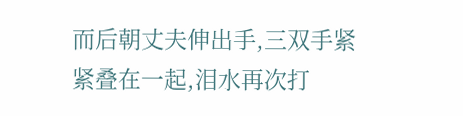而后朝丈夫伸出手,三双手紧紧叠在一起,泪水再次打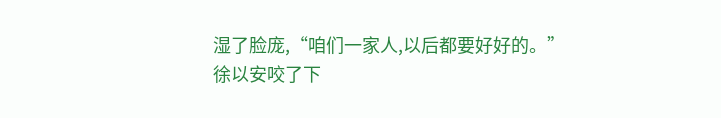湿了脸庞,“咱们一家人,以后都要好好的。”
徐以安咬了下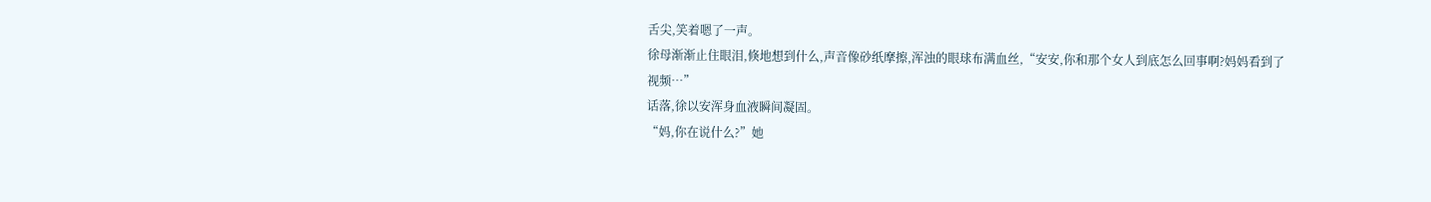舌尖,笑着嗯了一声。
徐母渐渐止住眼泪,倏地想到什么,声音像砂纸摩擦,浑浊的眼球布满血丝,“安安,你和那个女人到底怎么回事啊?妈妈看到了视频…”
话落,徐以安浑身血液瞬间凝固。
“妈,你在说什么?”她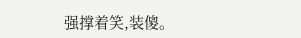强撑着笑,装傻。